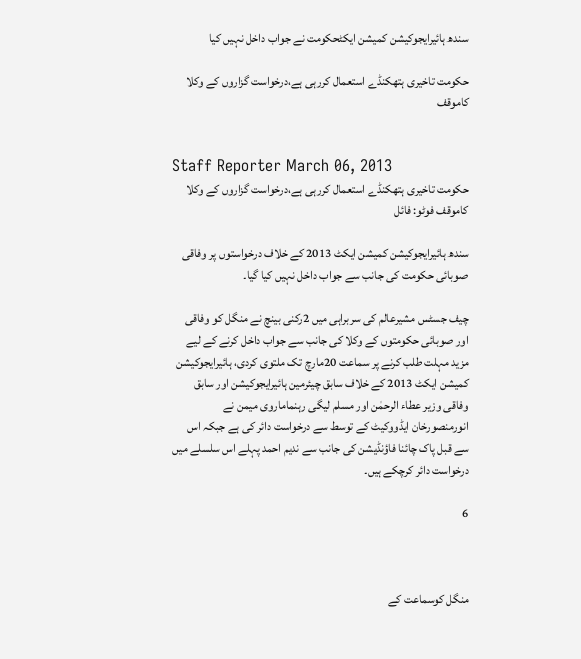سندھ ہائیرایجوکیشن کمیشن ایکٹحکومت نے جواب داخل نہیں کیا

حکومت تاخیری ہتھکنڈے استعمال کررہی ہے،درخواست گزاروں کے وکلا کاموقف


Staff Reporter March 06, 2013
حکومت تاخیری ہتھکنڈے استعمال کررہی ہے،درخواست گزاروں کے وکلا کاموقف فوٹو: فائل

سندھ ہائیرایجوکیشن کمیشن ایکٹ 2013 کے خلاف درخواستوں پر وفاقی صوبائی حکومت کی جانب سے جواب داخل نہیں کیا گیا۔

چیف جسٹس مشیرعالم کی سربراہی میں 2رکنی بینچ نے منگل کو وفاقی اور صوبائی حکومتوں کے وکلا کی جانب سے جواب داخل کرنے کے لیے مزید مہلت طلب کرنے پر سماعت 20مارچ تک ملتوی کردی، ہائیرایجوکیشن کمیشن ایکٹ 2013 کے خلاف سابق چیئرمین ہائیرایجوکیشن اور سابق وفاقی وزیر عطاء الرحمٰن اور مسلم لیگی رہنماماروی میمن نے انورمنصورخان ایڈووکیٹ کے توسط سے درخواست دائر کی ہے جبکہ اس سے قبل پاک چائنا فاؤنڈیشن کی جانب سے ندیم احمد پہلے اس سلسلے میں درخواست دائر کرچکے ہیں۔

6



منگل کوسماعت کے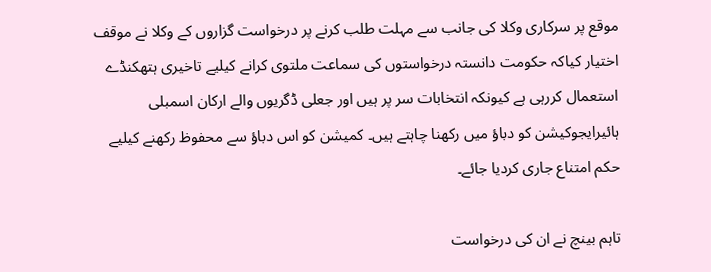موقع پر سرکاری وکلا کی جانب سے مہلت طلب کرنے پر درخواست گزاروں کے وکلا نے موقف اختیار کیاکہ حکومت دانستہ درخواستوں کی سماعت ملتوی کرانے کیلیے تاخیری ہتھکنڈے استعمال کررہی ہے کیونکہ انتخابات سر پر ہیں اور جعلی ڈگریوں والے ارکان اسمبلی ہائیرایجوکیشن کو دباؤ میں رکھنا چاہتے ہیں۔ کمیشن کو اس دباؤ سے محفوظ رکھنے کیلیے حکم امتناع جاری کردیا جائے۔

تاہم بینچ نے ان کی درخواست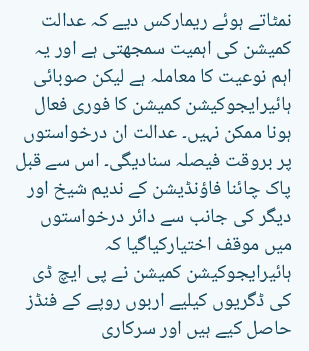نمٹاتے ہوئے ریمارکس دیے کہ عدالت کمیشن کی اہمیت سمجھتی ہے اور یہ اہم نوعیت کا معاملہ ہے لیکن صوبائی ہائیرایجوکیشن کمیشن کا فوری فعال ہونا ممکن نہیں۔ عدالت ان درخواستوں پر بروقت فیصلہ سنادیگی۔ اس سے قبل پاک چائنا فاؤنڈیشن کے ندیم شیخ اور دیگر کی جانب سے دائر درخواستوں میں موقف اختیارکیاگیا کہ ہائیرایجوکیشن کمیشن نے پی ایچ ڈی کی ڈگریوں کیلیے اربوں روپے کے فنڈز حاصل کیے ہیں اور سرکاری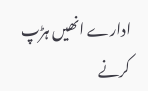ادارے انھیں ہڑپ کرنے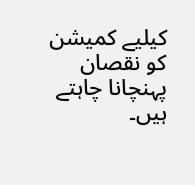کیلیے کمیشن کو نقصان پہنچانا چاہتے ہیں۔